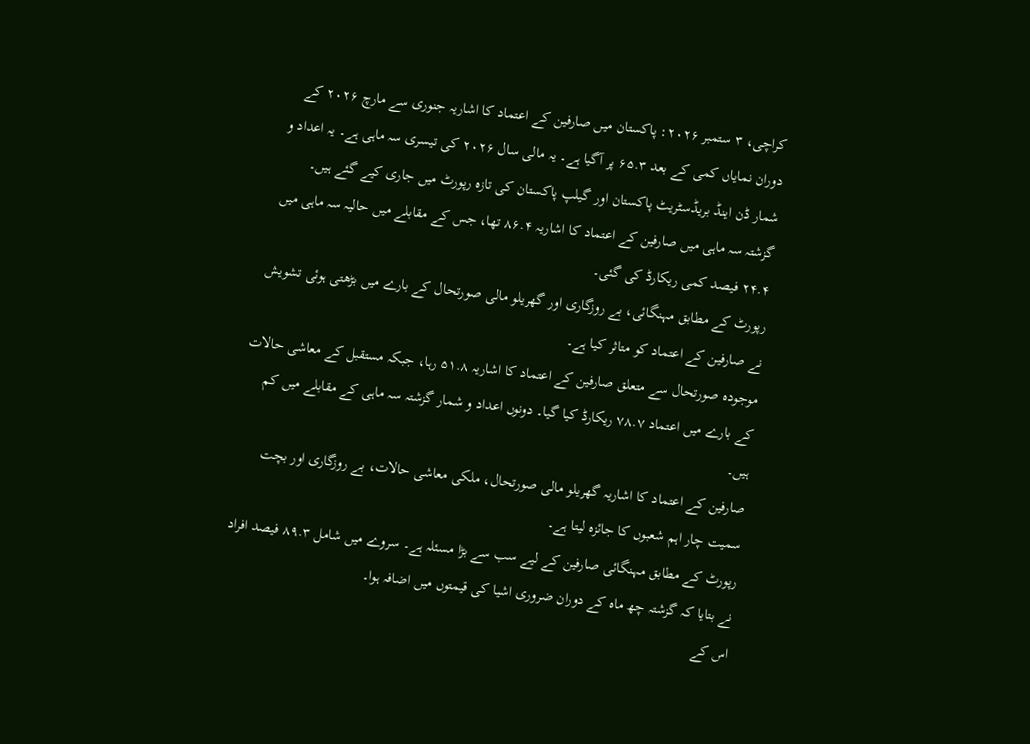کراچی، ۳ ستمبر ۲۰۲۶: پاکستان میں صارفین کے اعتماد کا اشاریہ جنوری سے مارچ ۲۰۲۶ کے دوران نمایاں کمی کے بعد ۶۵.۳ پر آگیا ہے۔ یہ مالی سال ۲۰۲۶ کی تیسری سہ ماہی ہے۔ یہ اعداد و شمار ڈن اینڈ بریڈسٹریٹ پاکستان اور گیلپ پاکستان کی تازہ رپورٹ میں جاری کیے گئے ہیں۔
گزشتہ سہ ماہی میں صارفین کے اعتماد کا اشاریہ ۸۶.۴ تھا، جس کے مقابلے میں حالیہ سہ ماہی میں ۲۴.۴ فیصد کمی ریکارڈ کی گئی۔
رپورٹ کے مطابق مہنگائی، بے روزگاری اور گھریلو مالی صورتحال کے بارے میں بڑھتی ہوئی تشویش نے صارفین کے اعتماد کو متاثر کیا ہے۔
موجودہ صورتحال سے متعلق صارفین کے اعتماد کا اشاریہ ۵۱.۸ رہا، جبکہ مستقبل کے معاشی حالات کے بارے میں اعتماد ۷۸.۷ ریکارڈ کیا گیا۔ دونوں اعداد و شمار گزشتہ سہ ماہی کے مقابلے میں کم ہیں۔
صارفین کے اعتماد کا اشاریہ گھریلو مالی صورتحال، ملکی معاشی حالات، بے روزگاری اور بچت سمیت چار اہم شعبوں کا جائزہ لیتا ہے۔
رپورٹ کے مطابق مہنگائی صارفین کے لیے سب سے بڑا مسئلہ ہے۔ سروے میں شامل ۸۹.۳ فیصد افراد نے بتایا کہ گزشتہ چھ ماہ کے دوران ضروری اشیا کی قیمتوں میں اضافہ ہوا۔
اس کے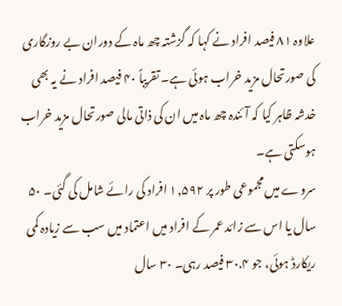علاوہ ۸۱ فیصد افراد نے کہا کہ گزشتہ چھ ماہ کے دوران بے روزگاری کی صورتحال مزید خراب ہوئی ہے۔ تقریباً ۴۰ فیصد افراد نے یہ بھی خدشہ ظاہر کیا کہ آئندہ چھ ماہ میں ان کی ذاتی مالی صورتحال مزید خراب ہوسکتی ہے۔
سروے میں مجموعی طور پر ۱,۵۹۲ افراد کی رائے شامل کی گئی۔ ۵۰ سال یا اس سے زائد عمر کے افراد میں اعتماد میں سب سے زیادہ کمی ریکارڈ ہوئی، جو ۳۰.۴ فیصد رہی۔ ۳۰ سال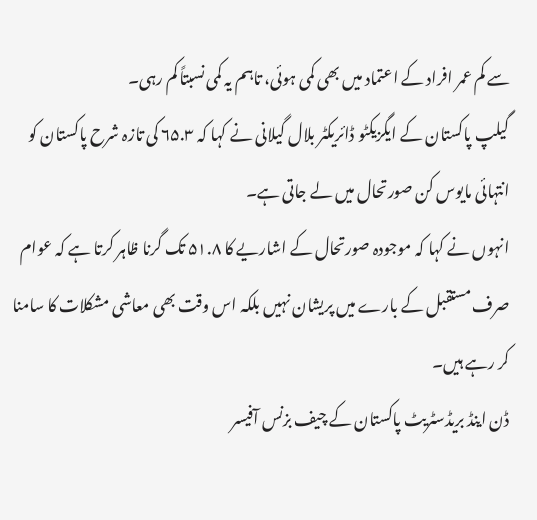سے کم عمر افراد کے اعتماد میں بھی کمی ہوئی، تاہم یہ کمی نسبتاً کم رہی۔
گیلپ پاکستان کے ایگزیکٹو ڈائریکٹر بلال گیلانی نے کہا کہ ۶۵.۳ کی تازہ شرح پاکستان کو انتہائی مایوس کن صورتحال میں لے جاتی ہے۔
انہوں نے کہا کہ موجودہ صورتحال کے اشاریے کا ۵۱.۸ تک گرنا ظاہر کرتا ہے کہ عوام صرف مستقبل کے بارے میں پریشان نہیں بلکہ اس وقت بھی معاشی مشکلات کا سامنا کر رہے ہیں۔
ڈن اینڈ بریڈسٹریٹ پاکستان کے چیف بزنس آفیسر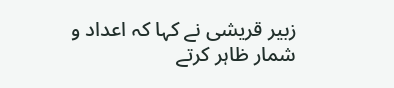زبیر قریشی نے کہا کہ اعداد و شمار ظاہر کرتے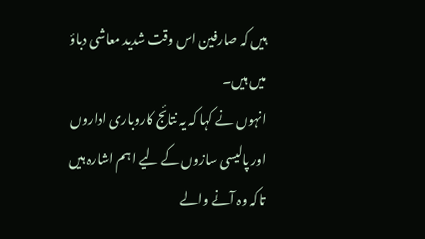ہیں کہ صارفین اس وقت شدید معاشی دباؤ میں ہیں۔
انہوں نے کہا کہ یہ نتائج کاروباری اداروں اور پالیسی سازوں کے لیے اہم اشارہ ہیں تاکہ وہ آنے والے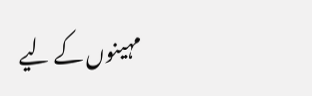مہینوں کے لیے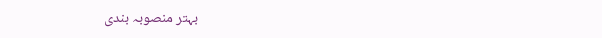بہتر منصوبہ بندی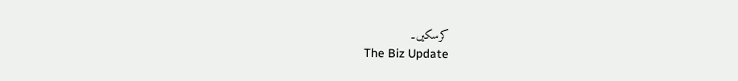کرسکیں۔
The Biz Update